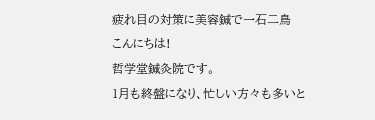疲れ目の対策に美容鍼で一石二鳥
こんにちは!
哲学堂鍼灸院です。
1月も終盤になり、忙しい方々も多いと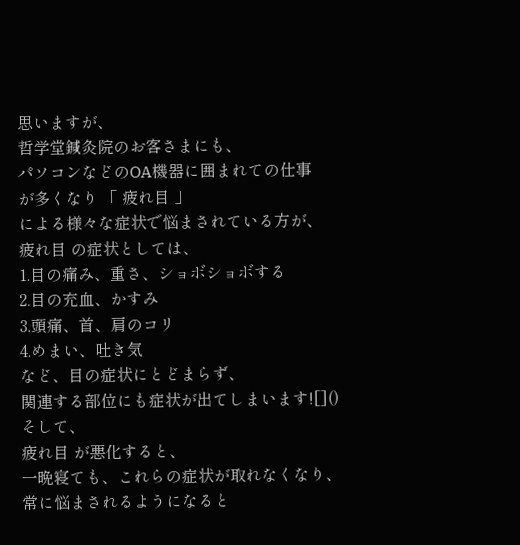思いますが、
哲学堂鍼灸院のお客さまにも、
パソコンなどのOA機器に囲まれての仕事
が多くなり 「 疲れ目 」
による様々な症状で悩まされている方が、
疲れ目 の症状としては、
1.目の痛み、重さ、ショボショボする
2.目の充血、かすみ
3.頭痛、首、肩のコリ
4.めまい、吐き気
など、目の症状にとどまらず、
関連する部位にも症状が出てしまいます![]()
そして、
疲れ目 が悪化すると、
一晩寝ても、これらの症状が取れなくなり、
常に悩まされるようになると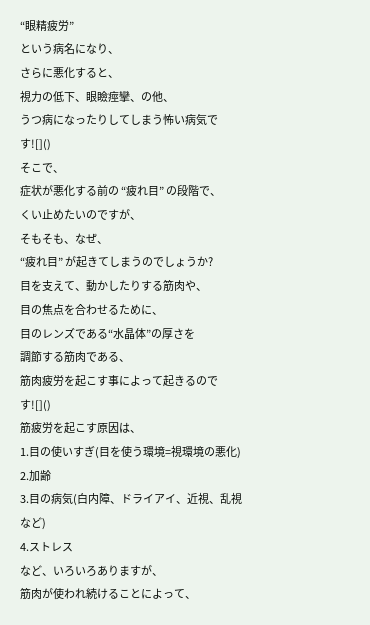“眼精疲労”
という病名になり、
さらに悪化すると、
視力の低下、眼瞼痙攣、の他、
うつ病になったりしてしまう怖い病気です![]()
そこで、
症状が悪化する前の “疲れ目” の段階で、
くい止めたいのですが、
そもそも、なぜ、
“疲れ目” が起きてしまうのでしょうか?
目を支えて、動かしたりする筋肉や、
目の焦点を合わせるために、
目のレンズである“水晶体”の厚さを
調節する筋肉である、
筋肉疲労を起こす事によって起きるのです![]()
筋疲労を起こす原因は、
1.目の使いすぎ(目を使う環境=視環境の悪化)
2.加齢
3.目の病気(白内障、ドライアイ、近視、乱視など)
4.ストレス
など、いろいろありますが、
筋肉が使われ続けることによって、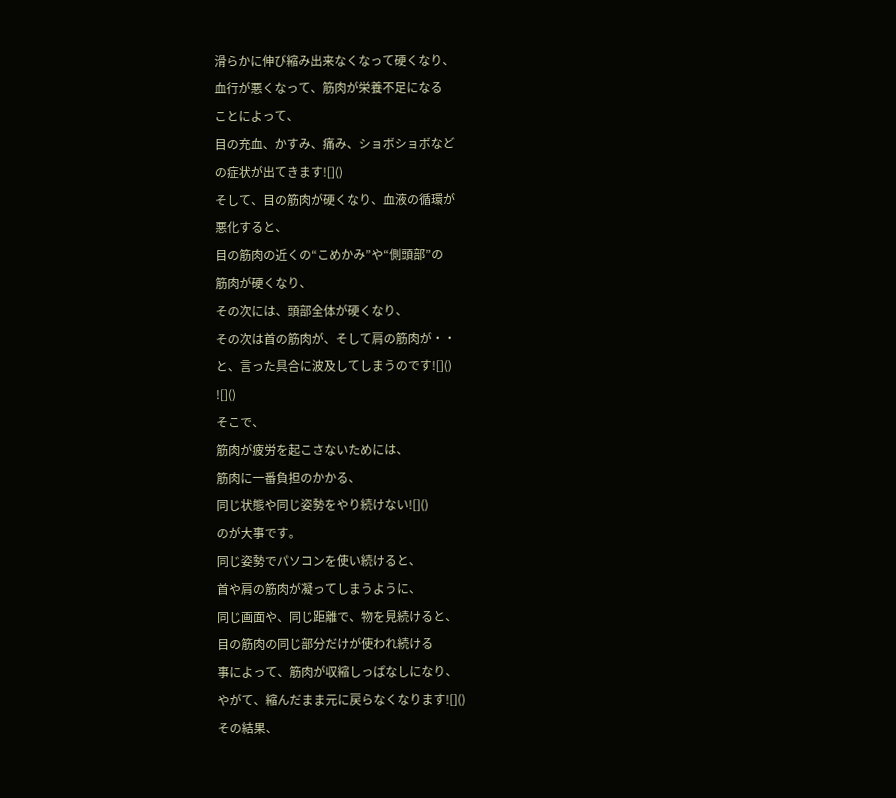滑らかに伸び縮み出来なくなって硬くなり、
血行が悪くなって、筋肉が栄養不足になる
ことによって、
目の充血、かすみ、痛み、ショボショボなど
の症状が出てきます![]()
そして、目の筋肉が硬くなり、血液の循環が
悪化すると、
目の筋肉の近くの“こめかみ”や“側頭部”の
筋肉が硬くなり、
その次には、頭部全体が硬くなり、
その次は首の筋肉が、そして肩の筋肉が・・
と、言った具合に波及してしまうのです![]()
![]()
そこで、
筋肉が疲労を起こさないためには、
筋肉に一番負担のかかる、
同じ状態や同じ姿勢をやり続けない![]()
のが大事です。
同じ姿勢でパソコンを使い続けると、
首や肩の筋肉が凝ってしまうように、
同じ画面や、同じ距離で、物を見続けると、
目の筋肉の同じ部分だけが使われ続ける
事によって、筋肉が収縮しっぱなしになり、
やがて、縮んだまま元に戻らなくなります![]()
その結果、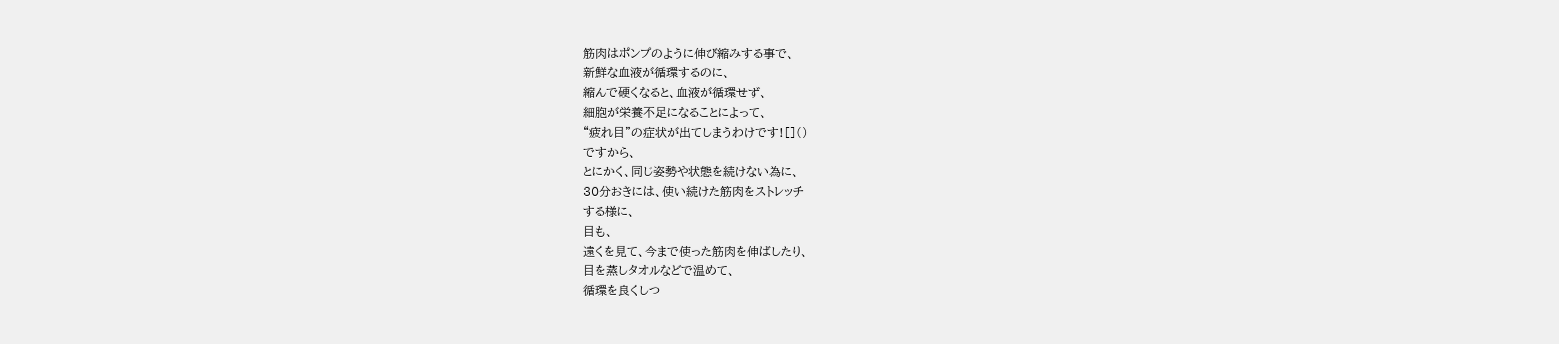筋肉はポンプのように伸び縮みする事で、
新鮮な血液が循環するのに、
縮んで硬くなると、血液が循環せず、
細胞が栄養不足になることによって、
“疲れ目”の症状が出てしまうわけです![]()
ですから、
とにかく、同じ姿勢や状態を続けない為に、
30分おきには、使い続けた筋肉をストレッチ
する様に、
目も、
遠くを見て、今まで使った筋肉を伸ばしたり、
目を蒸しタオルなどで温めて、
循環を良くしつ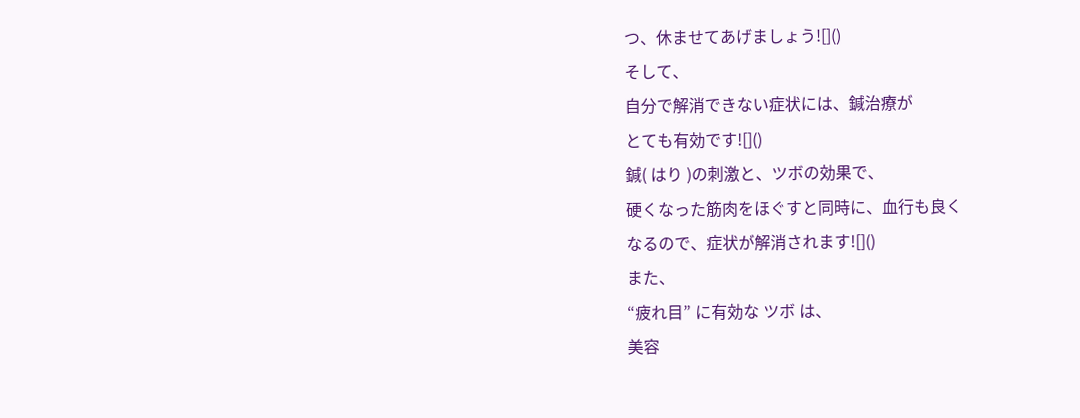つ、休ませてあげましょう![]()
そして、
自分で解消できない症状には、鍼治療が
とても有効です![]()
鍼( はり )の刺激と、ツボの効果で、
硬くなった筋肉をほぐすと同時に、血行も良く
なるので、症状が解消されます![]()
また、
“疲れ目” に有効な ツボ は、
美容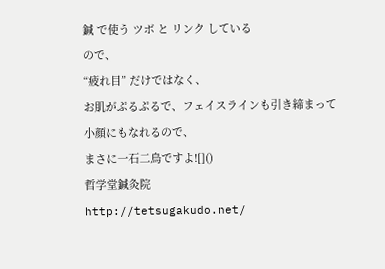鍼 で使う ツボ と リンク している
ので、
“疲れ目” だけではなく、
お肌がぷるぷるで、フェイスラインも引き締まって
小顔にもなれるので、
まさに一石二鳥ですよ![]()
哲学堂鍼灸院
http://tetsugakudo.net/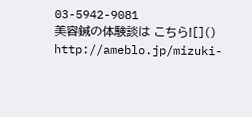03-5942-9081
美容鍼の体験談は こちら![]()
http://ameblo.jp/mizuki-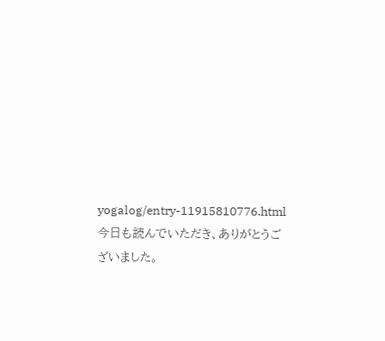yogalog/entry-11915810776.html
今日も読んでいただき、ありがとうございました。